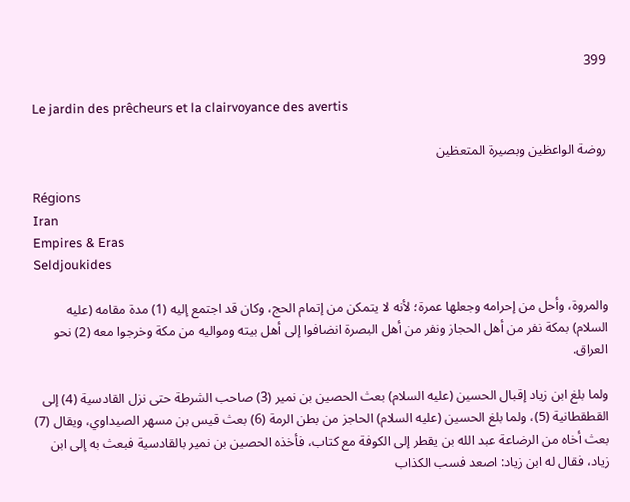399

Le jardin des prêcheurs et la clairvoyance des avertis

روضة الواعظين وبصيرة المتعظين

Régions
Iran
Empires & Eras
Seldjoukides

والمروة، وأحل من إحرامه وجعلها عمرة؛ لأنه لا يتمكن من إتمام الحج، وكان قد اجتمع إليه (1) مدة مقامه (عليه السلام) بمكة نفر من أهل الحجاز ونفر من أهل البصرة انضافوا إلى أهل بيته ومواليه من مكة وخرجوا معه (2) نحو العراق.

ولما بلغ ابن زياد إقبال الحسين (عليه السلام) بعث الحصين بن نمير (3) صاحب الشرطة حتى نزل القادسية (4) إلى القطقطانية (5)، ولما بلغ الحسين (عليه السلام) الحاجز من بطن الرمة (6) بعث قيس بن مسهر الصيداوي، ويقال (7) بعث أخاه من الرضاعة عبد الله بن يقطر إلى الكوفة مع كتاب، فأخذه الحصين بن نمير بالقادسية فبعث به إلى ابن زياد، فقال له ابن زياد: اصعد فسب الكذاب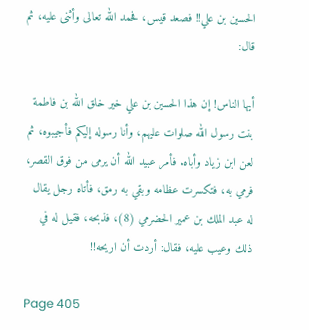الحسين بن علي!! فصعد قيس، فحمد الله تعالى وأثنى عليه، ثم قال:

أيها الناس! إن هذا الحسين بن علي خير خلق الله بن فاطمة بنت رسول الله صلوات عليهم، وأنا رسوله إليكم فأجيبوه، ثم لعن ابن زياد وأباه. فأمر عبيد الله أن يرمى من فوق القصر، فرمي به، فتكسرت عظامه وبقي به رمق، فأتاه رجل يقال له عبد الملك بن عمير الحضرمي (8)، فذبحه، فقيل له في ذلك وعيب عليه، فقال: أردت أن اريحه!!

Page 405